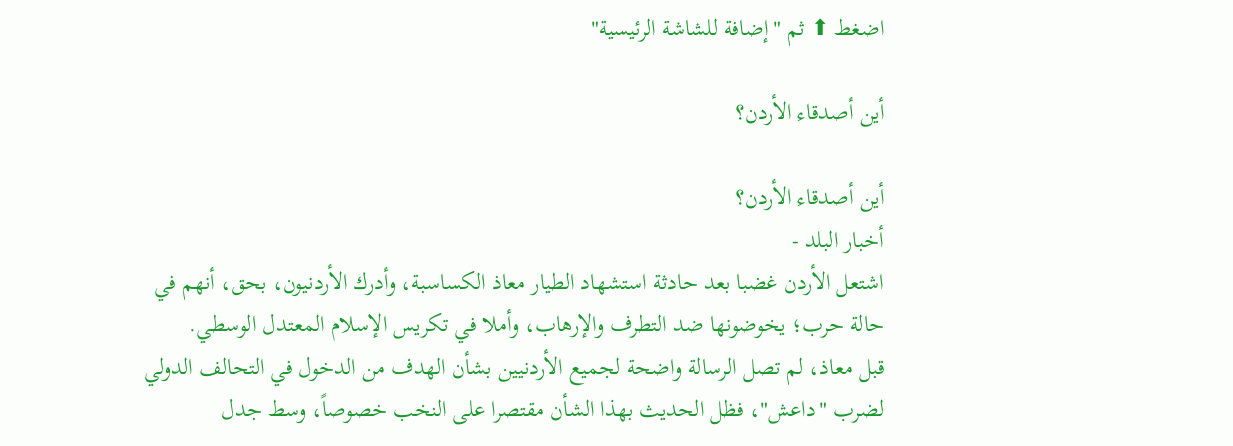اضغط ⬆ ثم "إضافة للشاشة الرئيسية"

أين أصدقاء الأردن؟

أين أصدقاء الأردن؟
أخبار البلد -
اشتعل الأردن غضبا بعد حادثة استشهاد الطيار معاذ الكساسبة، وأدرك الأردنيون، بحق، أنهم في حالة حرب؛ يخوضونها ضد التطرف والإرهاب، وأملا في تكريس الإسلام المعتدل الوسطي.
قبل معاذ، لم تصل الرسالة واضحة لجميع الأردنيين بشأن الهدف من الدخول في التحالف الدولي لضرب "داعش"، فظل الحديث بهذا الشأن مقتصرا على النخب خصوصاً، وسط جدل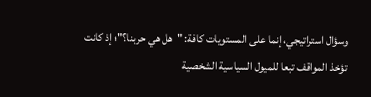وسؤال استراتيجي، إنما على المستويات كافة: "هل هي حربنا؟"؛ إذ كانت تؤخذ المواقف تبعا للميول السياسية الشخصية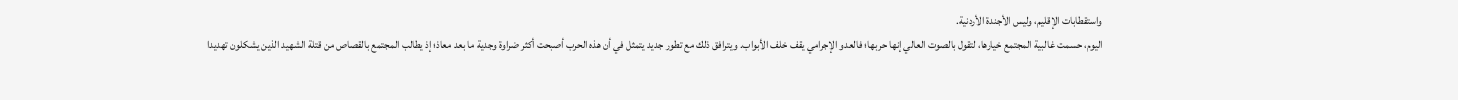واستقطابات الإقليم، وليس الأجندة الأردنية.
اليوم، حسمت غالبية المجتمع خيارها، لتقول بالصوت العالي إنها حربها؛ فالعدو الإجرامي يقف خلف الأبواب. ويترافق ذلك مع تطور جديد يتمثل في أن هذه الحرب أصبحت أكثر ضراوة وجدية ما بعد معاذ؛ إذ يطالب المجتمع بالقصاص من قتلة الشهيد الذين يشكلون تهديدا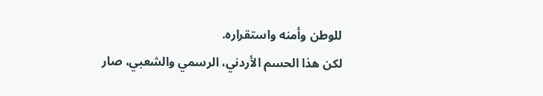للوطن وأمنه واستقراره.
لكن هذا الحسم الأردني، الرسمي والشعبي، صار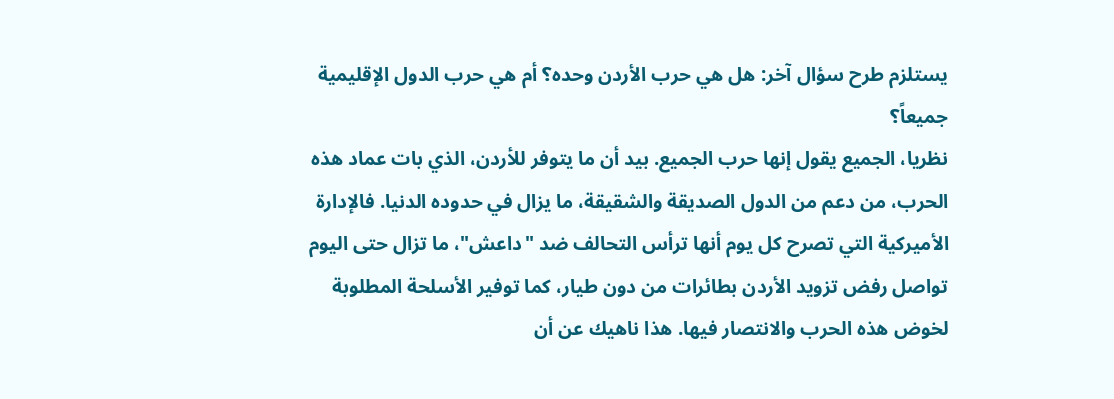يستلزم طرح سؤال آخر: هل هي حرب الأردن وحده؟ أم هي حرب الدول الإقليمية جميعاً؟
نظريا، الجميع يقول إنها حرب الجميع. بيد أن ما يتوفر للأردن، الذي بات عماد هذه الحرب، من دعم من الدول الصديقة والشقيقة، ما يزال في حدوده الدنيا. فالإدارة الأميركية التي تصرح كل يوم أنها ترأس التحالف ضد "داعش"، ما تزال حتى اليوم تواصل رفض تزويد الأردن بطائرات من دون طيار، كما توفير الأسلحة المطلوبة لخوض هذه الحرب والانتصار فيها. هذا ناهيك عن أن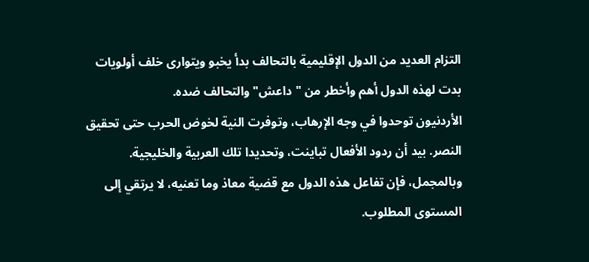التزام العديد من الدول الإقليمية بالتحالف بدأ يخبو ويتوارى خلف أولويات بدت لهذه الدول أهم وأخطر من "داعش" والتحالف ضده.
الأردنيون توحدوا في وجه الإرهاب، وتوفرت النية لخوض الحرب حتى تحقيق النصر. بيد أن ردود الأفعال تباينت، وتحديدا تلك العربية والخليجية. وبالمجمل، فإن تفاعل هذه الدول مع قضية معاذ وما تعنيه، لا يرتقي إلى المستوى المطلوب.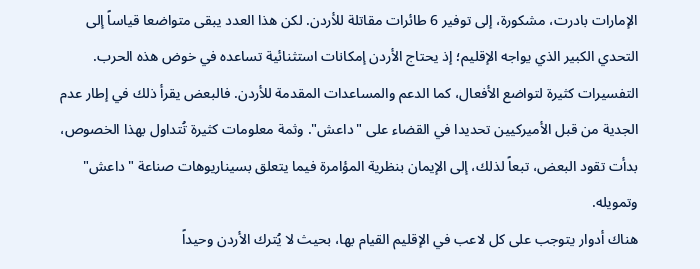الإمارات بادرت، مشكورة، إلى توفير 6 طائرات مقاتلة للأردن. لكن هذا العدد يبقى متواضعا قياساً إلى التحدي الكبير الذي يواجه الإقليم؛ إذ يحتاج الأردن إمكانات استثنائية تساعده في خوض هذه الحرب.
التفسيرات كثيرة لتواضع الأفعال، كما الدعم والمساعدات المقدمة للأردن. فالبعض يقرأ ذلك في إطار عدم الجدية من قبل الأميركيين تحديدا في القضاء على "داعش". وثمة معلومات كثيرة تُتداول بهذا الخصوص، بدأت تقود البعض، تبعاً لذلك، إلى الإيمان بنظرية المؤامرة فيما يتعلق بسيناريوهات صناعة "داعش" وتمويله.
هناك أدوار يتوجب على كل لاعب في الإقليم القيام بها، بحيث لا يُترك الأردن وحيداً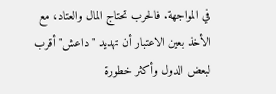في المواجهة. فالحرب تحتاج المال والعتاد، مع الأخذ بعين الاعتبار أن تهديد "داعش" أقرب لبعض الدول وأكثر خطورة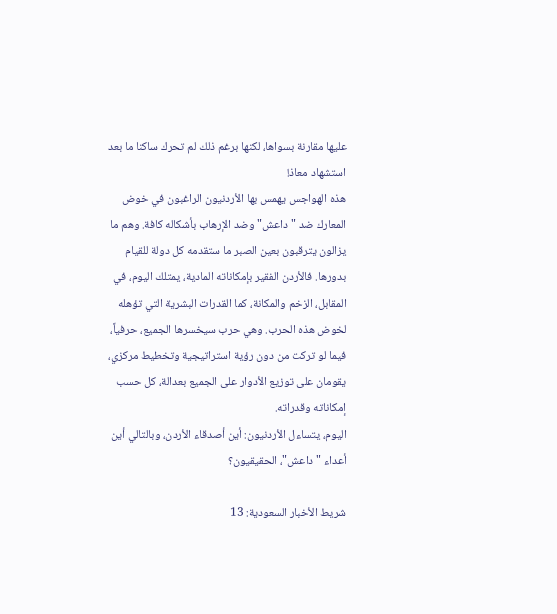عليها مقارنة بسواها، لكنها برغم ذلك لم تحرك ساكنا ما بعد استشهاد معاذ!
هذه الهواجس يهمس بها الأردنيون الراغبون في خوض المعارك ضد "داعش" وضد الإرهاب بأشكاله كافة. وهم ما يزالون يترقبون بعين الصبر ما ستقدمه كل دولة للقيام بدورها. فالأردن الفقير بإمكاناته المادية، يمتلك اليوم، في المقابل، الزخم والمكانة، كما القدرات البشرية التي تؤهله لخوض هذه الحرب. وهي حرب سيخسرها الجميع، حرفياً، فيما لو تركت من دون رؤية استراتيجية وتخطيط مركزي، يقومان على توزيع الأدوار على الجميع بعدالة، كل حسب إمكاناته وقدراته.
اليوم، يتساءل الأردنيون: أين أصدقاء الأردن، وبالتالي أين أعداء "داعش"، الحقيقيون؟

شريط الأخبار السعودية: 13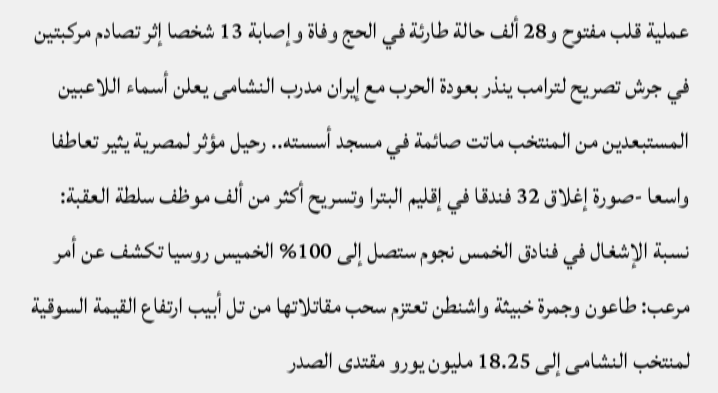عملية قلب مفتوح و28 ألف حالة طارئة في الحج وفاة وإصابة 13 شخصا إثر تصادم مركبتين في جرش تصريح لترامب ينذر بعودة الحرب مع إيران مدرب النشامى يعلن أسماء اللاعبين المستبعدين من المنتخب ماتت صائمة في مسجد أسسته.. رحيل مؤثر لمصرية يثير تعاطفا واسعا -صورة إغلاق 32 فندقا في إقليم البترا وتسريح أكثر من ألف موظف سلطة العقبة: نسبة الإشغال في فنادق الخمس نجوم ستصل إلى 100% الخميس روسيا تكشف عن أمر مرعب: طاعون وجمرة خبيثة واشنطن تعتزم سحب مقاتلاتها من تل أبيب ارتفاع القيمة السوقية لمنتخب النشامى إلى 18.25 مليون يورو مقتدى الصدر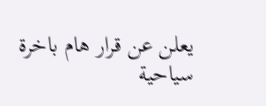يعلن عن قرار هام باخرة سياحية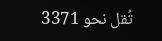تُقل نحو 3371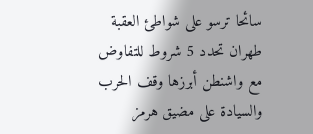سائحا ترسو على شواطئ العقبة طهران تحدد 5 شروط للتفاوض مع واشنطن أبرزها وقف الحرب والسيادة على مضيق هرمز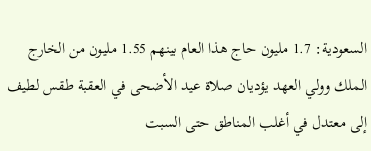السعودية: 1.7 مليون حاج هذا العام بينهم 1.55 مليون من الخارج الملك وولي العهد يؤديان صلاة عيد الأضحى في العقبة طقس لطيف إلى معتدل في أغلب المناطق حتى السبت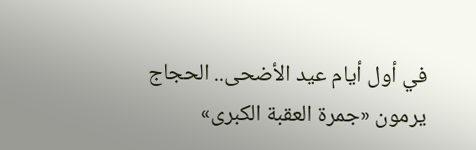في أول أيام عيد الأضحى.. الحجاج يرمون «جمرة العقبة الكبرى»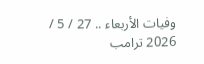وفيات الأربعاء .. 27 / 5 / 2026 ترامب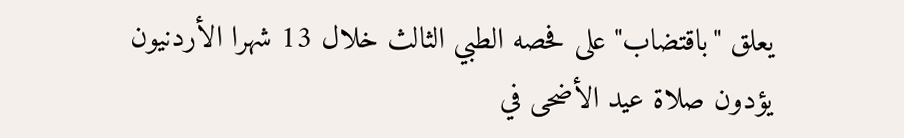يعلق "باقتضاب" على فحصه الطبي الثالث خلال 13 شهرا الأردنيون يؤدون صلاة عيد الأضحى في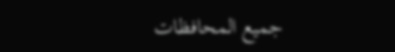جميع المحافظات